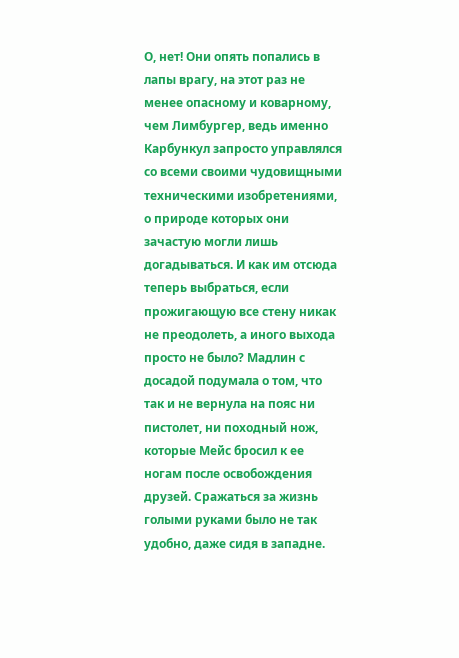О, нет! Они опять попались в лапы врагу, на этот раз не менее опасному и коварному, чем Лимбургер, ведь именно Карбункул запросто управлялся со всеми своими чудовищными техническими изобретениями, о природе которых они зачастую могли лишь догадываться. И как им отсюда теперь выбраться, если прожигающую все стену никак не преодолеть, а иного выхода просто не было? Мадлин с досадой подумала о том, что так и не вернула на пояс ни пистолет, ни походный нож, которые Мейс бросил к ее ногам после освобождения друзей. Сражаться за жизнь голыми руками было не так удобно, даже сидя в западне.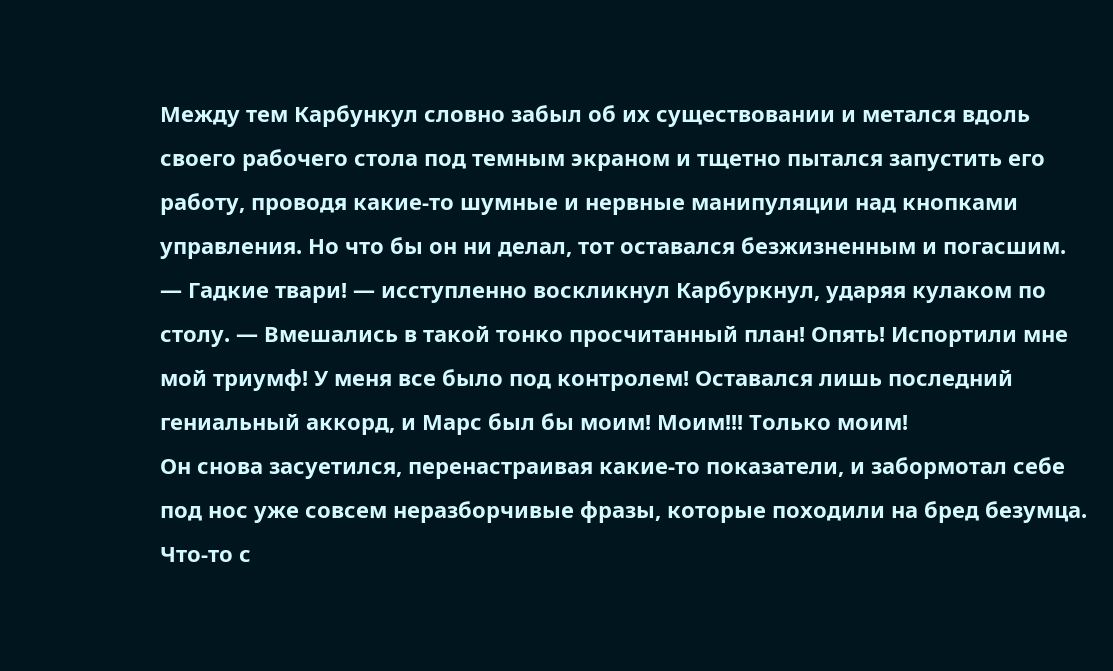Между тем Карбункул словно забыл об их существовании и метался вдоль своего рабочего стола под темным экраном и тщетно пытался запустить его работу, проводя какие-то шумные и нервные манипуляции над кнопками управления. Но что бы он ни делал, тот оставался безжизненным и погасшим.
— Гадкие твари! — исступленно воскликнул Карбуркнул, ударяя кулаком по столу. — Вмешались в такой тонко просчитанный план! Опять! Испортили мне мой триумф! У меня все было под контролем! Оставался лишь последний гениальный аккорд, и Марс был бы моим! Моим!!! Только моим!
Он снова засуетился, перенастраивая какие-то показатели, и забормотал себе под нос уже совсем неразборчивые фразы, которые походили на бред безумца. Что-то с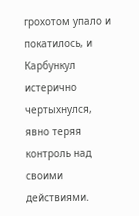грохотом упало и покатилось, и Карбункул истерично чертыхнулся, явно теряя контроль над своими действиями.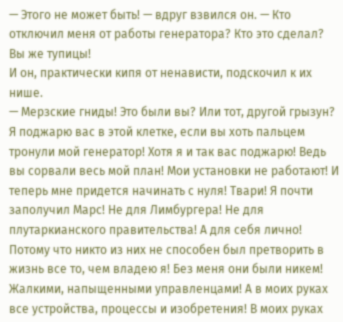— Этого не может быть! — вдруг взвился он. — Кто отключил меня от работы генератора? Кто это сделал? Вы же тупицы!
И он, практически кипя от ненависти, подскочил к их нише.
— Мерзские гниды! Это были вы? Или тот, другой грызун? Я поджарю вас в этой клетке, если вы хоть пальцем тронули мой генератор! Хотя я и так вас поджарю! Ведь вы сорвали весь мой план! Мои установки не работают! И теперь мне придется начинать с нуля! Твари! Я почти заполучил Марс! Не для Лимбургера! Не для плутаркианского правительства! А для себя лично! Потому что никто из них не способен был претворить в жизнь все то, чем владею я! Без меня они были никем! Жалкими, напыщенными управленцами! А в моих руках все устройства, процессы и изобретения! В моих руках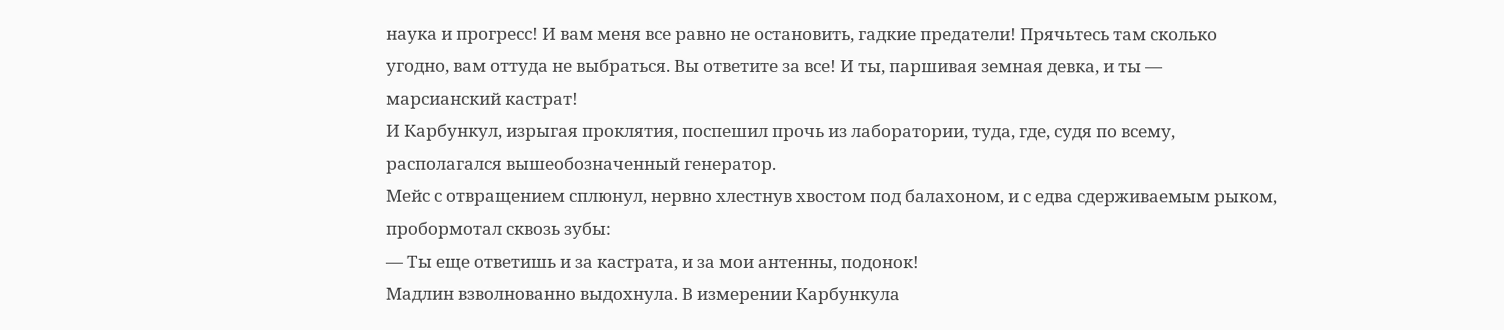наука и прогресс! И вам меня все равно не остановить, гадкие предатели! Прячьтесь там сколько угодно, вам оттуда не выбраться. Вы ответите за все! И ты, паршивая земная девка, и ты — марсианский кастрат!
И Карбункул, изрыгая проклятия, поспешил прочь из лаборатории, туда, где, судя по всему, располагался вышеобозначенный генератор.
Мейс с отвращением сплюнул, нервно хлестнув хвостом под балахоном, и с едва сдерживаемым рыком, пробормотал сквозь зубы:
— Ты еще ответишь и за кастрата, и за мои антенны, подонок!
Мадлин взволнованно выдохнула. В измерении Карбункула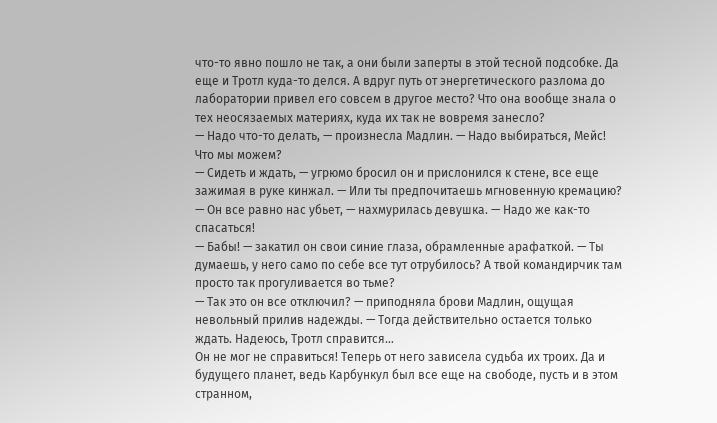что-то явно пошло не так, а они были заперты в этой тесной подсобке. Да еще и Тротл куда-то делся. А вдруг путь от энергетического разлома до лаборатории привел его совсем в другое место? Что она вообще знала о тех неосязаемых материях, куда их так не вовремя занесло?
— Надо что-то делать, — произнесла Мадлин. — Надо выбираться, Мейс! Что мы можем?
— Сидеть и ждать, — угрюмо бросил он и прислонился к стене, все еще зажимая в руке кинжал. — Или ты предпочитаешь мгновенную кремацию?
— Он все равно нас убьет, — нахмурилась девушка. — Надо же как-то спасаться!
— Бабы! — закатил он свои синие глаза, обрамленные арафаткой. — Ты думаешь, у него само по себе все тут отрубилось? А твой командирчик там просто так прогуливается во тьме?
— Так это он все отключил? — приподняла брови Мадлин, ощущая невольный прилив надежды. — Тогда действительно остается только ждать. Надеюсь, Тротл справится…
Он не мог не справиться! Теперь от него зависела судьба их троих. Да и будущего планет, ведь Карбункул был все еще на свободе, пусть и в этом странном,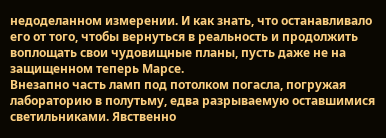недоделанном измерении. И как знать, что останавливало его от того, чтобы вернуться в реальность и продолжить воплощать свои чудовищные планы, пусть даже не на защищенном теперь Марсе.
Внезапно часть ламп под потолком погасла, погружая лабораторию в полутьму, едва разрываемую оставшимися светильниками. Явственно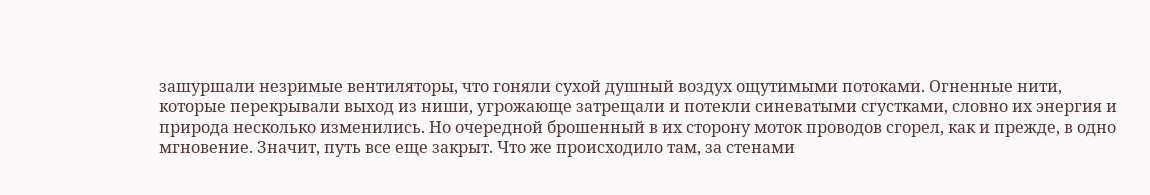зашуршали незримые вентиляторы, что гоняли сухой душный воздух ощутимыми потоками. Огненные нити, которые перекрывали выход из ниши, угрожающе затрещали и потекли синеватыми сгустками, словно их энергия и природа несколько изменились. Но очередной брошенный в их сторону моток проводов сгорел, как и прежде, в одно мгновение. Значит, путь все еще закрыт. Что же происходило там, за стенами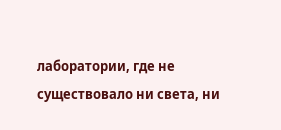лаборатории, где не существовало ни света, ни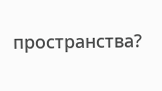пространства?